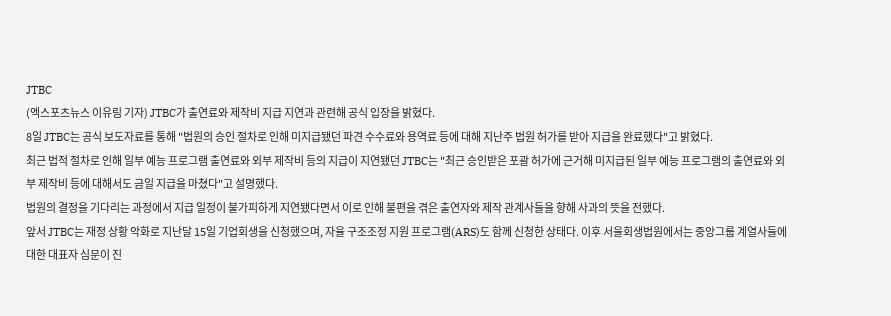JTBC
(엑스포츠뉴스 이유림 기자) JTBC가 출연료와 제작비 지급 지연과 관련해 공식 입장을 밝혔다.
8일 JTBC는 공식 보도자료를 통해 "법원의 승인 절차로 인해 미지급됐던 파견 수수료와 용역료 등에 대해 지난주 법원 허가를 받아 지급을 완료했다"고 밝혔다.
최근 법적 절차로 인해 일부 예능 프로그램 출연료와 외부 제작비 등의 지급이 지연됐던 JTBC는 "최근 승인받은 포괄 허가에 근거해 미지급된 일부 예능 프로그램의 출연료와 외부 제작비 등에 대해서도 금일 지급을 마쳤다"고 설명했다.
법원의 결정을 기다리는 과정에서 지급 일정이 불가피하게 지연됐다면서 이로 인해 불편을 겪은 출연자와 제작 관계사들을 향해 사과의 뜻을 전했다.
앞서 JTBC는 재정 상황 악화로 지난달 15일 기업회생을 신청했으며, 자율 구조조정 지원 프로그램(ARS)도 함께 신청한 상태다. 이후 서울회생법원에서는 중앙그룹 계열사들에 대한 대표자 심문이 진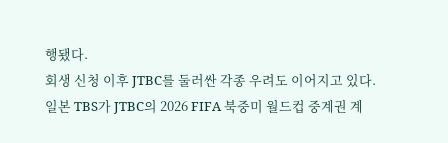행됐다.
회생 신청 이후 JTBC를 둘러싼 각종 우려도 이어지고 있다.
일본 TBS가 JTBC의 2026 FIFA 북중미 월드컵 중계권 계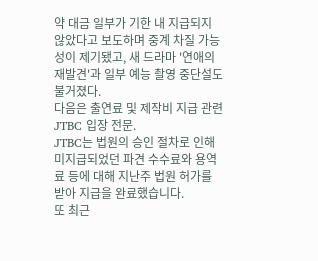약 대금 일부가 기한 내 지급되지 않았다고 보도하며 중계 차질 가능성이 제기됐고, 새 드라마 '연애의 재발견'과 일부 예능 촬영 중단설도 불거졌다.
다음은 출연료 및 제작비 지급 관련 JTBC 입장 전문.
JTBC는 법원의 승인 절차로 인해 미지급되었던 파견 수수료와 용역료 등에 대해 지난주 법원 허가를 받아 지급을 완료했습니다.
또 최근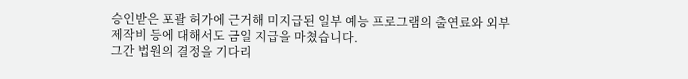승인받은 포괄 허가에 근거해 미지급된 일부 예능 프로그램의 출연료와 외부 제작비 등에 대해서도 금일 지급을 마쳤습니다.
그간 법원의 결정을 기다리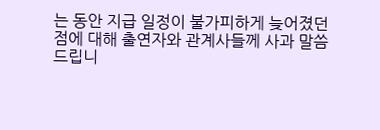는 동안 지급 일정이 불가피하게 늦어졌던 점에 대해 출연자와 관계사들께 사과 말씀 드립니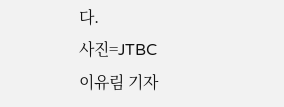다.
사진=JTBC
이유림 기자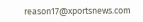reason17@xportsnews.com